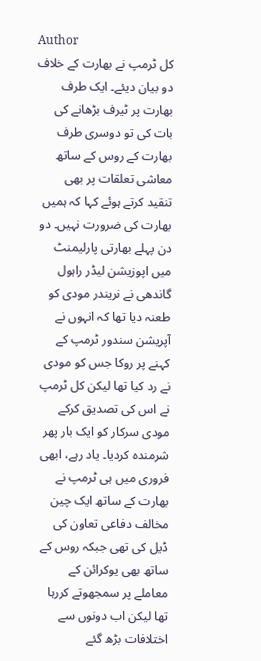Author
کل ٹرمپ نے بھارت کے خلاف دو بیان دیئے۔ ایک طرف بھارت پر ٹیرف بڑھانے کی بات کی تو دوسری طرف بھارت کے روس کے ساتھ معاشی تعلقات پر بھی تنقید کرتے ہوئے کہا کہ ہمیں بھارت کی ضرورت نہیں۔ دو دن پہلے بھارتی پارلیمنٹ میں اپوزیشن لیڈر راہول گاندھی نے نریندر مودی کو طعنہ دیا تھا کہ انہوں نے آپریشن سندور ٹرمپ کے کہنے پر روکا جس کو مودی نے رد کیا تھا لیکن کل ٹرمپ نے اس کی تصدیق کرکے مودی سرکار کو ایک بار پھر شرمندہ کردیا۔ یاد رہے، ابھی فروری میں ہی ٹرمپ نے بھارت کے ساتھ ایک چین مخالف دفاعی تعاون کی ڈیل کی تھی جبکہ روس کے ساتھ بھی یوکرائن کے معاملے پر سمجھوتے کررہا تھا لیکن اب دونوں سے اختلافات بڑھ گئے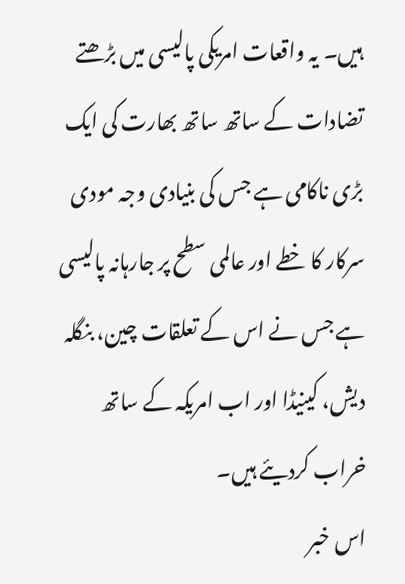ہیں۔ یہ واقعات امریکی پالیسی میں بڑھتے تضادات کے ساتھ ساتھ بھارت کی ایک بڑی ناکامی ہے جس کی بنیادی وجہ مودی سرکار کا خطے اور عالمی سطح پر جارہانہ پالیسی ہے جس نے اس کے تعلقات چین، بنگلہ دیش، کینیڈا اور اب امریکہ کے ساتھ خراب کردیئے ہیں۔
اس خبر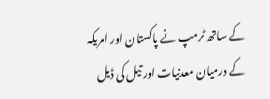کے ساتھ ٹرمپ نے پاکستان اور امریکہ کے درمیان معدنیات اور تیل کی ڈیل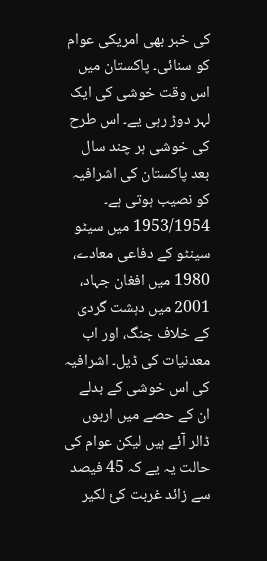کی خبر بھی امریکی عوام کو سنائی۔ پاکستان میں اس وقت خوشی کی ایک لہر دوڑ رہی یے۔ اس طرح کی خوشی ہر چند سال بعد پاکستان کی اشرافیہ کو نصیب ہوتی ہے۔ 1953/1954 میں سیٹو سینٹو کے دفاعی معادے، 1980 میں افغان جہاد، 2001 میں دہشت گردی کے خلاف جنگ، اور اب معدنیات کی ڈیل۔ اشرافیہ کی اس خوشی کے بدلے ان کے حصے میں اربوں ڈالر آئے ہیں لیکن عوام کی حالت یہ یے کہ 45 فیصد سے زائد غربت کئ لکیر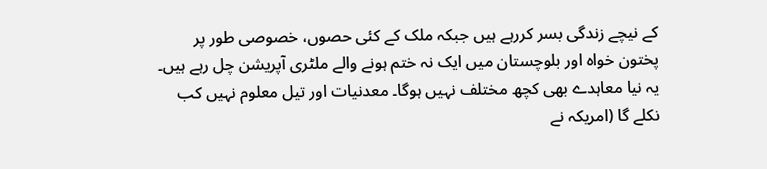کے نیچے زندگی بسر کررہے ہیں جبکہ ملک کے کئی حصوں، خصوصی طور پر پختون خواہ اور بلوچستان میں ایک نہ ختم ہونے والے ملٹری آپریشن چل رہے ہیں۔
یہ نیا معاہدے بھی کچھ مختلف نہیں ہوگا۔ معدنیات اور تیل معلوم نہیں کب نکلے گا (امریکہ نے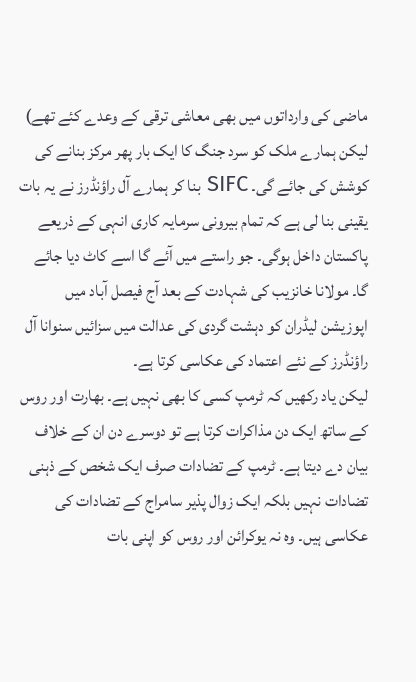ماضی کی وارداتوں میں بھی معاشی ترقی کے وعدے کئے تھے) لیکن ہمارے ملک کو سرد جنگ کا ایک بار پھر مرکز بنانے کی کوشش کی جائے گی۔ SIFC بنا کر ہمارے آل راؤنڈرز نے یہ بات یقینی بنا لی ہے کہ تمام بیرونی سرمایہ کاری انہی کے ذریعے پاکستان داخل ہوگی۔ جو راستے میں آئے گا اسے کاٹ دیا جائے گا۔ مولانا خانزیب کی شہادت کے بعد آج فیصل آباد میں اپوزیشن لیڈران کو دہشت گردی کی عدالت میں سزائیں سنوانا آل راؤنڈرز کے نئے اعتماد کی عکاسی کرتا ہے۔
لیکن یاد رکھیں کہ ٹرمپ کسی کا بھی نہیں ہے۔ بھارت اور روس کے ساتھ ایک دن مذاکرات کرتا ہے تو دوسرے دن ان کے خلاف بیان دے دیتا ہے۔ ٹرمپ کے تضادات صرف ایک شخص کے ذہنی تضادات نہیں بلکہ ایک زوال پذیر سامراج کے تضادات کی عکاسی ہیں۔ وہ نہ یوکرائن اور روس کو اپنی بات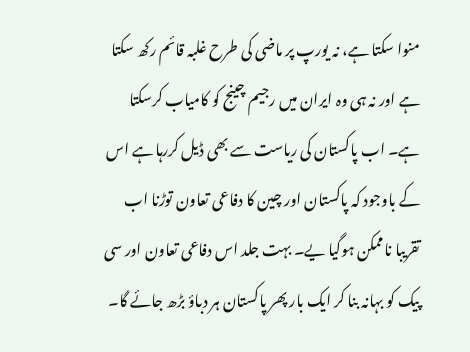منوا سکتا ہے، نہ یورپ پر ماضی کی طرح غلبہ قائم رکھ سکتا ہے اور نہ ہی وہ ایران میں رجیم چینج کو کامیاب کرسکتا ہے۔ اب پاکستان کی ریاست سے بھی ڈیل کررہا ہے اس کے باوجود کہ پاکستان اور چین کا دفاعی تعاون توڑنا اب تقریبا ناممکن ہوگیا یے۔ بہت جلد اس دفاعی تعاون اور سی پیک کو بہانہ بنا کر ایک بار پھر پاکستان ہر دباؤ بڑھ جائے گا۔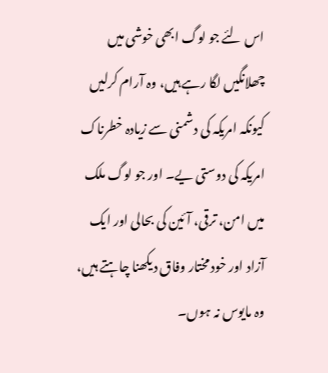اس لئے جو لوگ ابھی خوشی میں چھلانگیں لگا رہے ہیں، وہ آرام کرلیں کیونکہ امریکہ کی دشمنی سے زیادہ خطرناک امریکہ کی دوستی یے۔ اور جو لوگ ملک میں امن، ترقی، آئین کی بحالی اور ایک آزاد اور خود مختار وفاق دیکھنا چاہتے ہیں، وہ مایوس نہ ہوں۔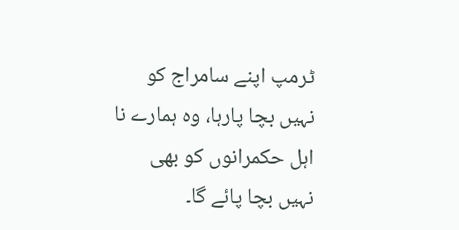ٹرمپ اپنے سامراج کو نہیں بچا پارہا، وہ ہمارے نا اہل حکمرانوں کو بھی نہیں بچا پائے گا۔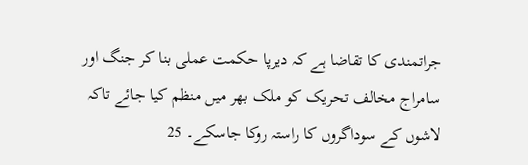جراتمندی کا تقاضا ہے کہ دیرپا حکمت عملی بنا کر جنگ اور سامراج مخالف تحریک کو ملک بھر میں منظم کیا جائے تاکہ لاشوں کے سوداگروں کا راستہ روکا جاسکے۔ 25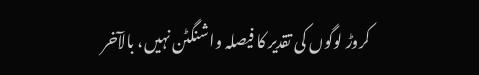کروڑ لوگوں کی تقدیر کا فیصلہ واشنگٹن نہیں، بالآخر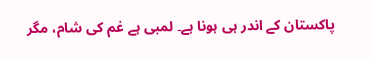پاکستان کے اندر ہی ہونا ہے۔ لمبی ہے غم کی شام، مگر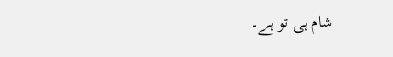شام ہی تو ہے۔